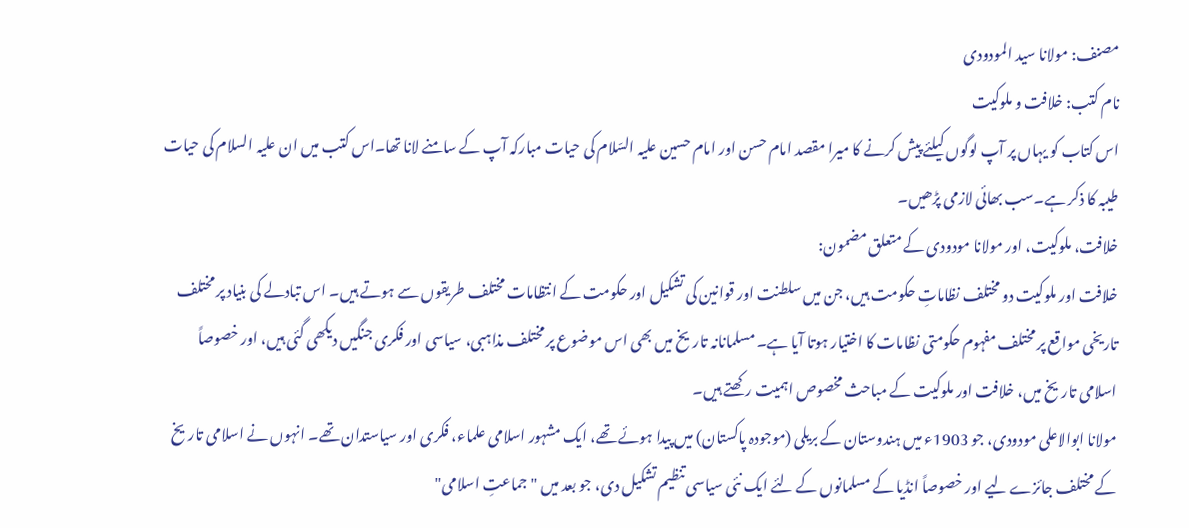مصنف: مولانا سید المودودی
نام کتب: خلافت و ملوکیت
اس کتاب کو یہاں پر آپ لوگوں کیلئے پیش کرنے کا میرا مقصد امام حسن اور امام حسین علیہ السّلام کی حیات مبارکہ آپ کے سامنے لانا تھا۔اس کتب میں ان علیہ السلام کی حیات طیبہ کا ذکر ہے۔سب بھائی لازمی پڑھیں۔
خلافت، ملوکیت، اور مولانا مودودی کے متعلق مضمون:
خلافت اور ملوکیت دو مختلف نظاماتِ حکومت ہیں، جن میں سلطنت اور قوانین کی تشکیل اور حکومت کے انتظامات مختلف طریقوں سے ہوتے ہیں۔ اس تبادلے کی بنیاد پر مختلف تاریخی مواقع پر مختلف مفہوم حکومتی نظامات کا اختیار ہوتا آیا ہے۔ مسلمانانہ تاریخ میں بھی اس موضوع پر مختلف مذاہبی، سیاسی اور فکری جنگیں دیکھی گئی ہیں، اور خصوصاً اسلامی تاریخ میں، خلافت اور ملوکیت کے مباحث مخصوص اہمیت رکھتے ہیں۔
مولانا ابوالاعلی مودودی، جو 1903ء میں ہندوستان کے بریلی (موجودہ پاکستان) میں پیدا ہوئے تھے، ایک مشہور اسلامی علماء، فکری اور سیاستدان تھے۔ انہوں نے اسلامی تاریخ کے مختلف جائزے لیے اور خصوصاً انڈیا کے مسلمانوں کے لئے ایک نئی سیاسی تنظیم تشکیل دی، جو بعد میں "جماعتِ اسلامی"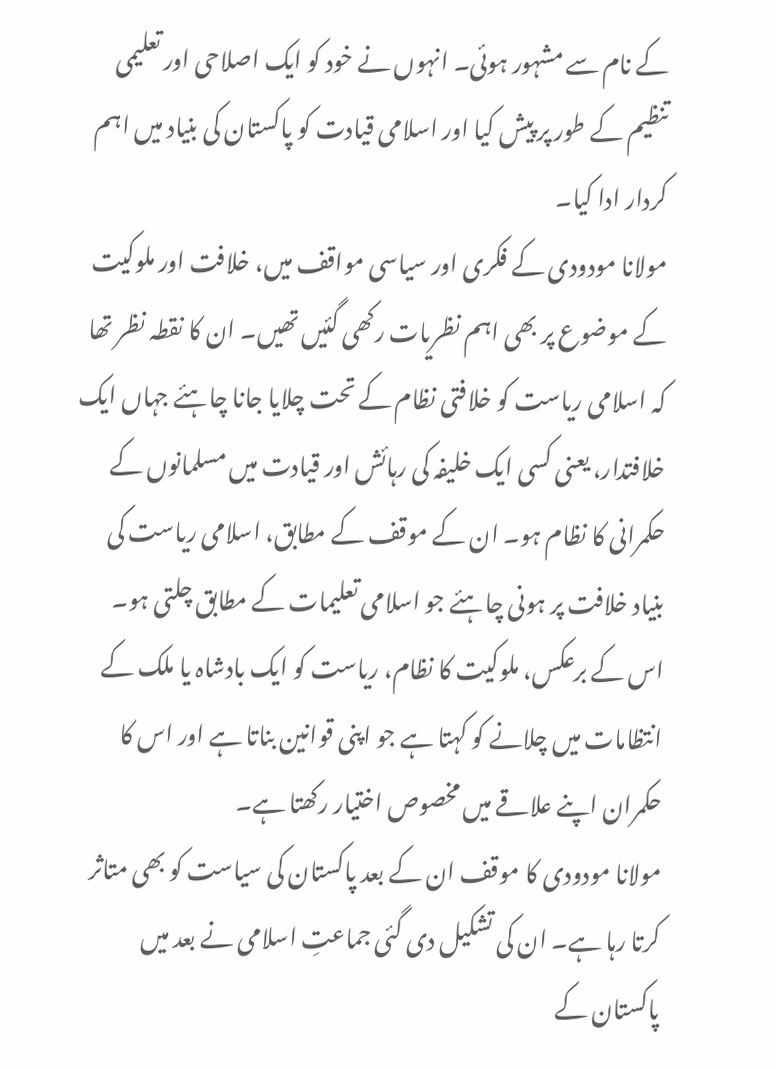کے نام سے مشہور ہوئی۔ انہوں نے خود کو ایک اصلاحی اور تعلیمی تنظیم کے طور پر پیش کیا اور اسلامی قیادت کو پاکستان کی بنیاد میں اہم کردار ادا کیا۔
مولانا مودودی کے فکری اور سیاسی مواقف میں، خلافت اور ملوکیت کے موضوع پر بھی اہم نظریات رکھی گئیں تھیں۔ ان کا نقطہ نظر تھا کہ اسلامی ریاست کو خلافتی نظام کے تحت چلایا جانا چاہئے جہاں ایک خلافتدار، یعنی کسی ایک خلیفہ کی رہائش اور قیادت میں مسلمانوں کے حکمرانی کا نظام ہو۔ ان کے موقف کے مطابق، اسلامی ریاست کی بنیاد خلافت پر ہونی چاہئے جو اسلامی تعلیمات کے مطابق چلتی ہو۔
اس کے برعکس، ملوکیت کا نظام، ریاست کو ایک بادشاہ یا ملک کے انتظامات میں چلانے کو کہتا ہے جو اپنی قوانین بناتا ہے اور اس کا حکمران اپنے علاقے میں مخصوص اختیار رکھتا ہے۔
مولانا مودودی کا موقف ان کے بعد پاکستان کی سیاست کو بھی متاثر کرتا رہا ہے۔ ان کی تشکیل دی گئی جماعتِ اسلامی نے بعد میں پاکستان کے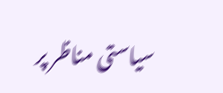سیاستی مناظر پر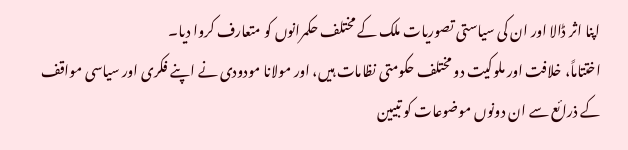اپنا اثر ڈالا اور ان کی سیاستی تصوریات ملک کے مختلف حکمرانوں کو متعارف کروا دیا۔
اختتاماً، خلافت اور ملوکیت دو مختلف حکومتی نظامات ہیں، اور مولانا مودودی نے اپنے فکری اور سیاسی مواقف کے ذرائع سے ان دونوں موضوعات کو تبیین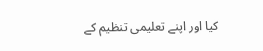کیا اور اپنے تعلیمی تنظیم کے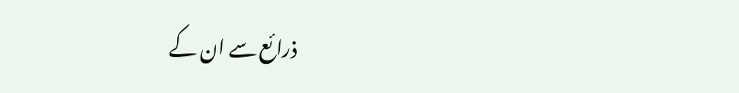ذرائع سے ان کے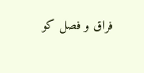فراق و فصل کو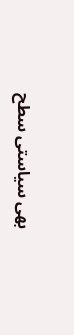بھی سیاستی سطح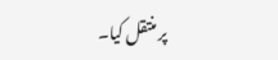پر منتقل کیا۔